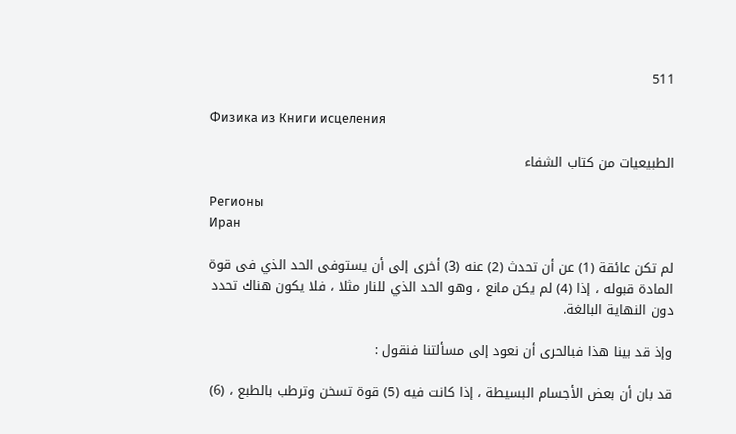511

Физика из Книги исцеления

الطبيعيات من كتاب الشفاء

Регионы
Иран

لم تكن عائقة (1) عن أن تحدث (2) عنه (3) أخرى إلى أن يستوفى الحد الذي فى قوة المادة قبوله ، إذا (4) لم يكن مانع ، وهو الحد الذي للنار مثلا ، فلا يكون هناك تحدد دون النهاية البالغة.

وإذ قد بينا هذا فبالحرى أن نعود إلى مسألتنا فنقول :

قد بان أن بعض الأجسام البسيطة ، إذا كانت فيه (5) قوة تسخن وترطب بالطبع ، (6)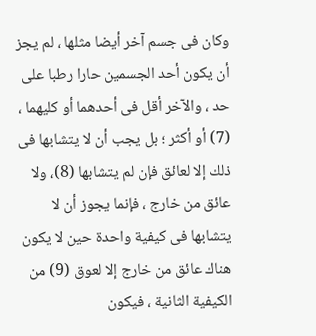وكان فى جسم آخر أيضا مثلها ، لم يجز أن يكون أحد الجسمين حارا رطبا على حد ، والآخر أقل فى أحدهما أو كليهما ، (7) أو أكثر ؛ بل يجب أن لا يتشابها فى ذلك إلا لعائق فإن لم يتشابها (8)، ولا عائق من خارج ، فإنما يجوز أن لا يتشابها فى كيفية واحدة حين لا يكون هناك عائق من خارج إلا لعوق (9) من الكيفية الثانية ، فيكون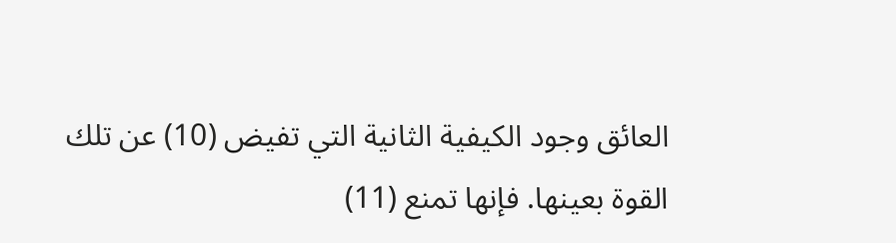العائق وجود الكيفية الثانية التي تفيض (10) عن تلك القوة بعينها. فإنها تمنع (11)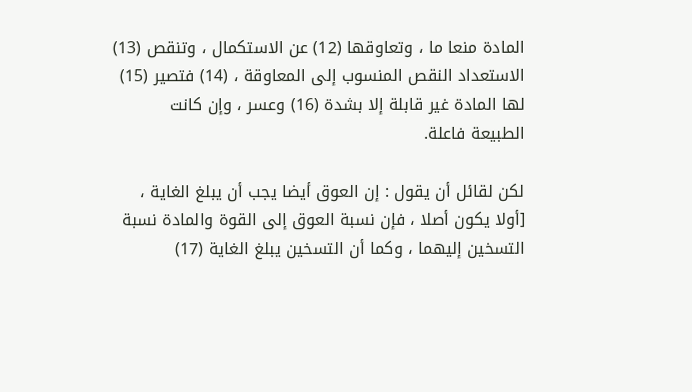المادة منعا ما ، وتعاوقها (12) عن الاستكمال ، وتنقص (13) الاستعداد النقص المنسوب إلى المعاوقة ، (14) فتصير (15) لها المادة غير قابلة إلا بشدة (16) وعسر ، وإن كانت الطبيعة فاعلة.

لكن لقائل أن يقول : إن العوق أيضا يجب أن يبلغ الغاية ، [أولا يكون أصلا ، فإن نسبة العوق إلى القوة والمادة نسبة التسخين إليهما ، وكما أن التسخين يبلغ الغاية (17)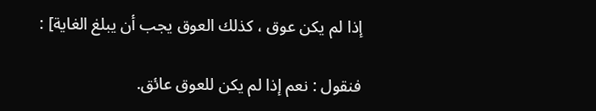إذا لم يكن عوق ، كذلك العوق يجب أن يبلغ الغاية] :

فنقول : نعم إذا لم يكن للعوق عائق.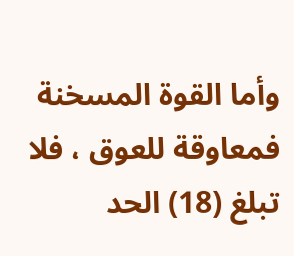وأما القوة المسخنة فمعاوقة للعوق ، فلا تبلغ (18) الحد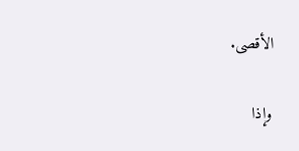الأقصى.

وإذا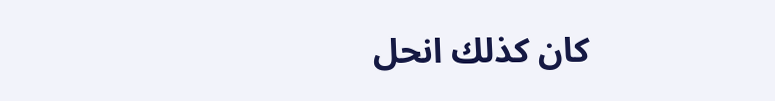كان كذلك انحل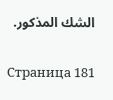الشك المذكور.

Страница 181